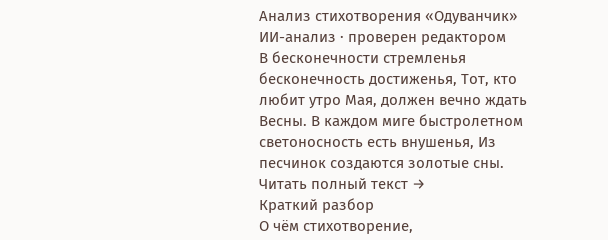Анализ стихотворения «Одуванчик»
ИИ-анализ · проверен редактором
В бесконечности стремленья бесконечность достиженья, Тот, кто любит утро Мая, должен вечно ждать Весны. В каждом миге быстролетном светоносность есть внушенья, Из песчинок создаются золотые сны.
Читать полный текст →
Краткий разбор
О чём стихотворение,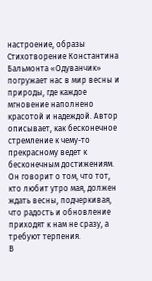настроение, образы
Стихотворение Константина Бальмонта «Одуванчик» погружает нас в мир весны и природы, где каждое мгновение наполнено красотой и надеждой. Автор описывает, как бесконечное стремление к чему-то прекрасному ведет к бесконечным достижениям. Он говорит о том, что тот, кто любит утро мая, должен ждать весны, подчеркивая, что радость и обновление приходят к нам не сразу, а требуют терпения.
В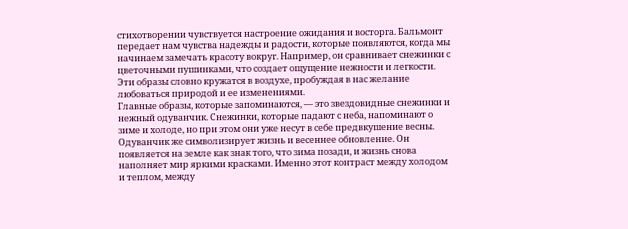стихотворении чувствуется настроение ожидания и восторга. Бальмонт передает нам чувства надежды и радости, которые появляются, когда мы начинаем замечать красоту вокруг. Например, он сравнивает снежинки с цветочными пушинками, что создает ощущение нежности и легкости. Эти образы словно кружатся в воздухе, пробуждая в нас желание любоваться природой и ее изменениями.
Главные образы, которые запоминаются, — это звездовидные снежинки и нежный одуванчик. Снежинки, которые падают с неба, напоминают о зиме и холоде, но при этом они уже несут в себе предвкушение весны. Одуванчик же символизирует жизнь и весеннее обновление. Он появляется на земле как знак того, что зима позади, и жизнь снова наполняет мир яркими красками. Именно этот контраст между холодом и теплом, между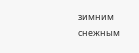зимним снежным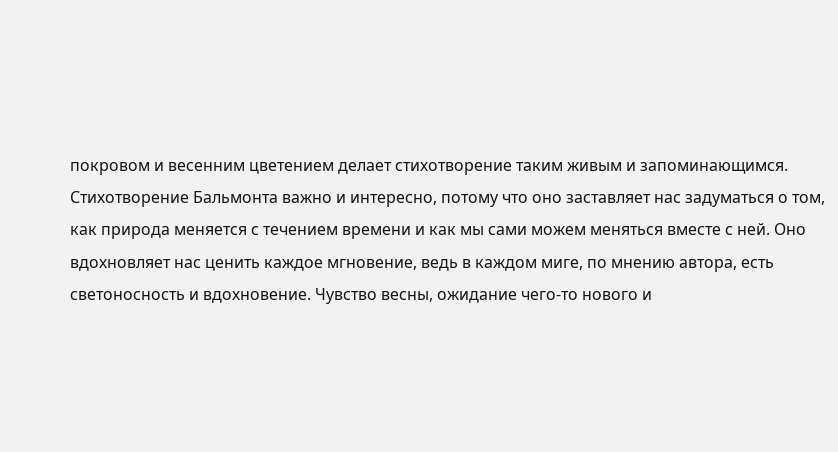покровом и весенним цветением делает стихотворение таким живым и запоминающимся.
Стихотворение Бальмонта важно и интересно, потому что оно заставляет нас задуматься о том, как природа меняется с течением времени и как мы сами можем меняться вместе с ней. Оно вдохновляет нас ценить каждое мгновение, ведь в каждом миге, по мнению автора, есть светоносность и вдохновение. Чувство весны, ожидание чего-то нового и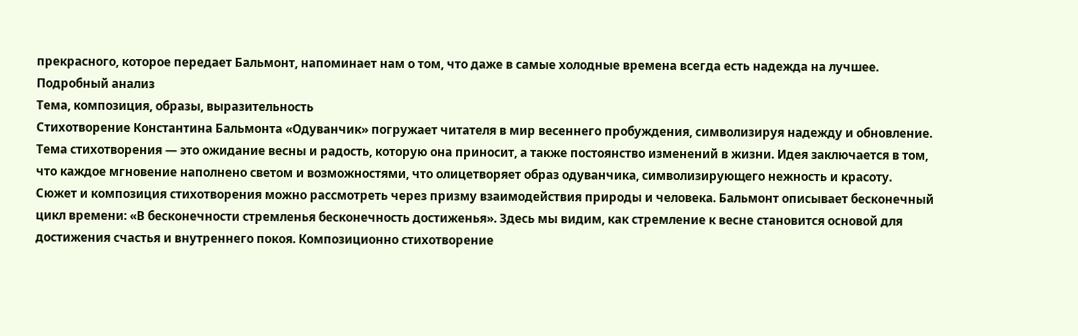прекрасного, которое передает Бальмонт, напоминает нам о том, что даже в самые холодные времена всегда есть надежда на лучшее.
Подробный анализ
Тема, композиция, образы, выразительность
Стихотворение Константина Бальмонта «Одуванчик» погружает читателя в мир весеннего пробуждения, символизируя надежду и обновление. Тема стихотворения — это ожидание весны и радость, которую она приносит, а также постоянство изменений в жизни. Идея заключается в том, что каждое мгновение наполнено светом и возможностями, что олицетворяет образ одуванчика, символизирующего нежность и красоту.
Сюжет и композиция стихотворения можно рассмотреть через призму взаимодействия природы и человека. Бальмонт описывает бесконечный цикл времени: «В бесконечности стремленья бесконечность достиженья». Здесь мы видим, как стремление к весне становится основой для достижения счастья и внутреннего покоя. Композиционно стихотворение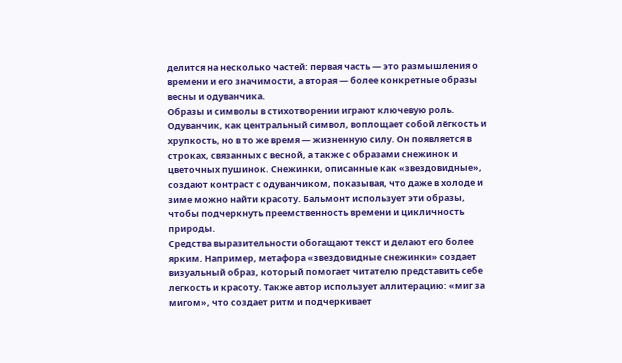делится на несколько частей: первая часть — это размышления о времени и его значимости, а вторая — более конкретные образы весны и одуванчика.
Образы и символы в стихотворении играют ключевую роль. Одуванчик, как центральный символ, воплощает собой лёгкость и хрупкость, но в то же время — жизненную силу. Он появляется в строках, связанных с весной, а также с образами снежинок и цветочных пушинок. Снежинки, описанные как «звездовидные», создают контраст с одуванчиком, показывая, что даже в холоде и зиме можно найти красоту. Бальмонт использует эти образы, чтобы подчеркнуть преемственность времени и цикличность природы.
Средства выразительности обогащают текст и делают его более ярким. Например, метафора «звездовидные снежинки» создает визуальный образ, который помогает читателю представить себе легкость и красоту. Также автор использует аллитерацию: «миг за мигом», что создает ритм и подчеркивает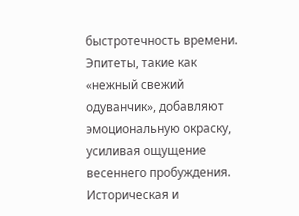быстротечность времени. Эпитеты, такие как «нежный свежий одуванчик», добавляют эмоциональную окраску, усиливая ощущение весеннего пробуждения.
Историческая и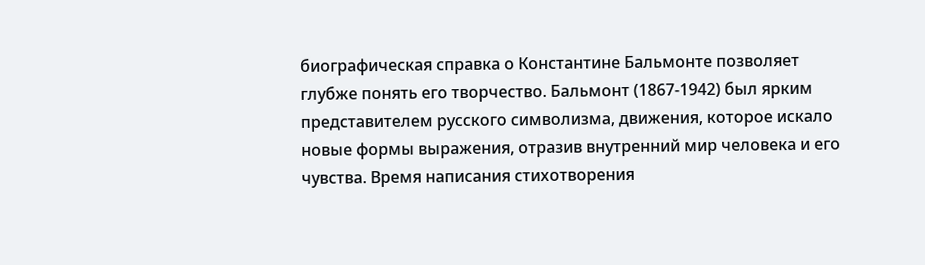биографическая справка о Константине Бальмонте позволяет глубже понять его творчество. Бальмонт (1867-1942) был ярким представителем русского символизма, движения, которое искало новые формы выражения, отразив внутренний мир человека и его чувства. Время написания стихотворения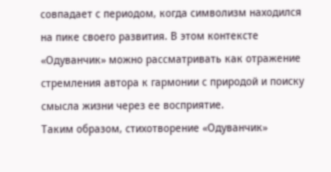совпадает с периодом, когда символизм находился на пике своего развития. В этом контексте «Одуванчик» можно рассматривать как отражение стремления автора к гармонии с природой и поиску смысла жизни через ее восприятие.
Таким образом, стихотворение «Одуванчик»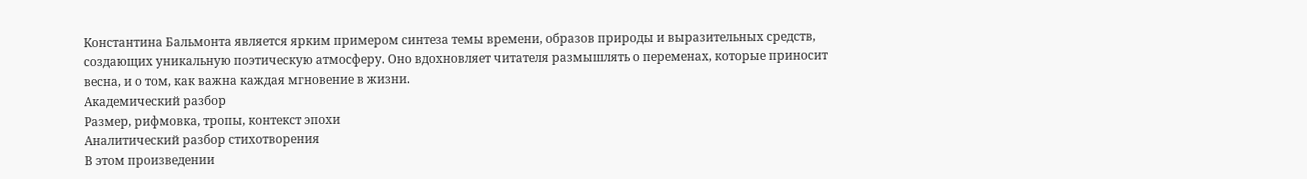Константина Бальмонта является ярким примером синтеза темы времени, образов природы и выразительных средств, создающих уникальную поэтическую атмосферу. Оно вдохновляет читателя размышлять о переменах, которые приносит весна, и о том, как важна каждая мгновение в жизни.
Академический разбор
Размер, рифмовка, тропы, контекст эпохи
Аналитический разбор стихотворения
В этом произведении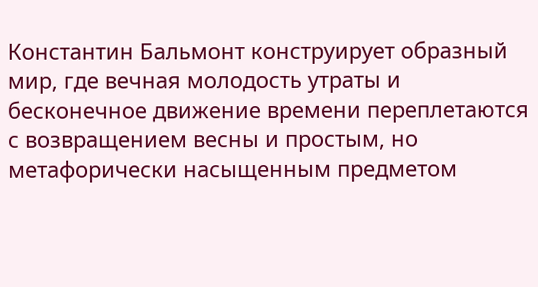Константин Бальмонт конструирует образный мир, где вечная молодость утраты и бесконечное движение времени переплетаются с возвращением весны и простым, но метафорически насыщенным предметом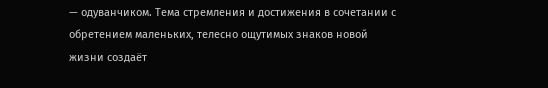— одуванчиком. Тема стремления и достижения в сочетании с обретением маленьких, телесно ощутимых знаков новой жизни создаёт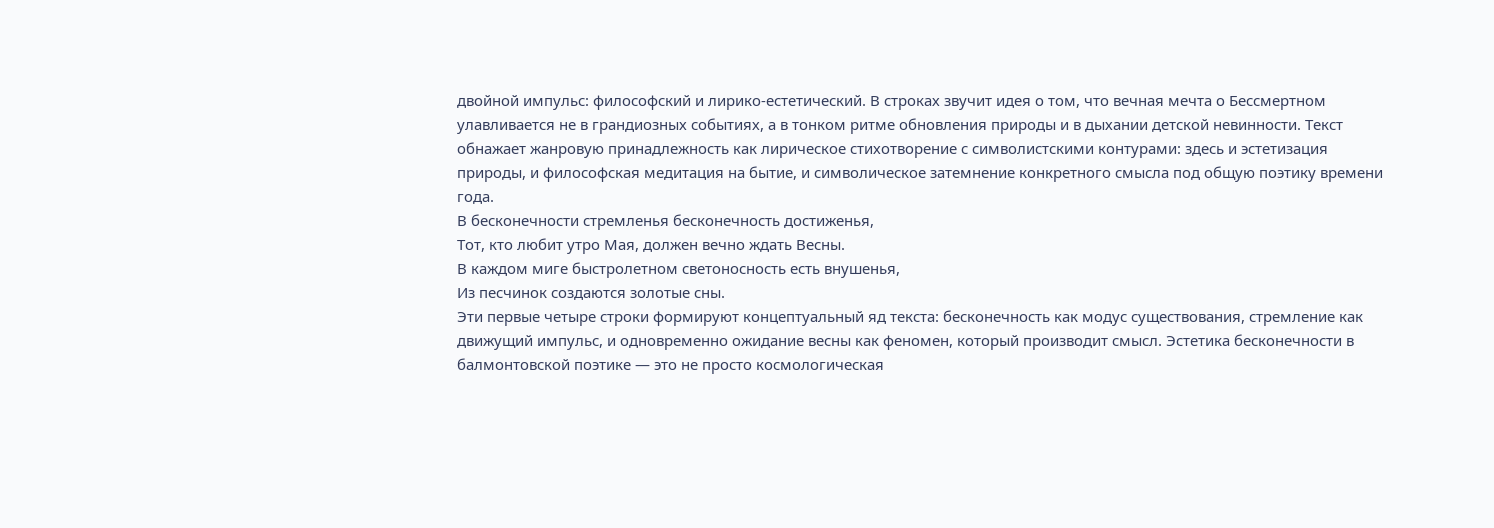двойной импульс: философский и лирико-естетический. В строках звучит идея о том, что вечная мечта о Бессмертном улавливается не в грандиозных событиях, а в тонком ритме обновления природы и в дыхании детской невинности. Текст обнажает жанровую принадлежность как лирическое стихотворение с символистскими контурами: здесь и эстетизация природы, и философская медитация на бытие, и символическое затемнение конкретного смысла под общую поэтику времени года.
В бесконечности стремленья бесконечность достиженья,
Тот, кто любит утро Мая, должен вечно ждать Весны.
В каждом миге быстролетном светоносность есть внушенья,
Из песчинок создаются золотые сны.
Эти первые четыре строки формируют концептуальный яд текста: бесконечность как модус существования, стремление как движущий импульс, и одновременно ожидание весны как феномен, который производит смысл. Эстетика бесконечности в балмонтовской поэтике — это не просто космологическая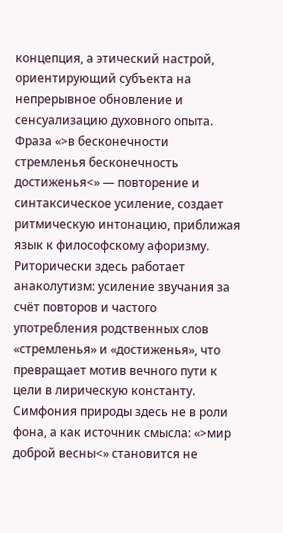концепция, а этический настрой, ориентирующий субъекта на непрерывное обновление и сенсуализацию духовного опыта. Фраза «>в бесконечности стремленья бесконечность достиженья<» — повторение и синтаксическое усиление, создает ритмическую интонацию, приближая язык к философскому афоризму. Риторически здесь работает анаколутизм: усиление звучания за счёт повторов и частого употребления родственных слов «стремленья» и «достиженья», что превращает мотив вечного пути к цели в лирическую константу.
Симфония природы здесь не в роли фона, а как источник смысла: «>мир доброй весны<» становится не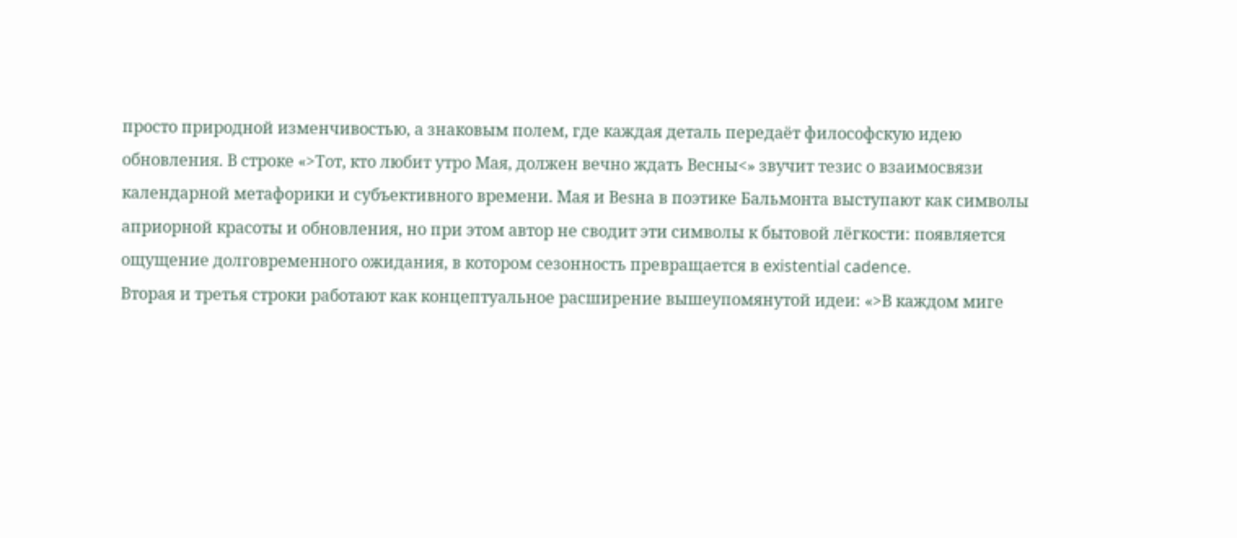просто природной изменчивостью, а знаковым полем, где каждая деталь передаёт философскую идею обновления. В строке «>Тот, кто любит утро Мая, должен вечно ждать Весны<» звучит тезис о взаимосвязи календарной метафорики и субъективного времени. Мая и Вesна в поэтике Бальмонта выступают как символы априорной красоты и обновления, но при этом автор не сводит эти символы к бытовой лёгкости: появляется ощущение долговременного ожидания, в котором сезонность превращается в existential cadence.
Вторая и третья строки работают как концептуальное расширение вышеупомянутой идеи: «>В каждом миге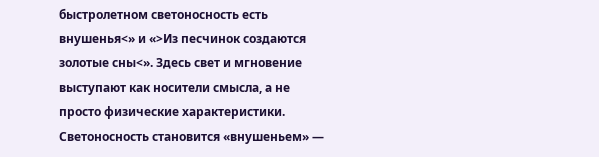быстролетном светоносность есть внушенья<» и «>Из песчинок создаются золотые сны<». Здесь свет и мгновение выступают как носители смысла, а не просто физические характеристики. Светоносность становится «внушеньем» —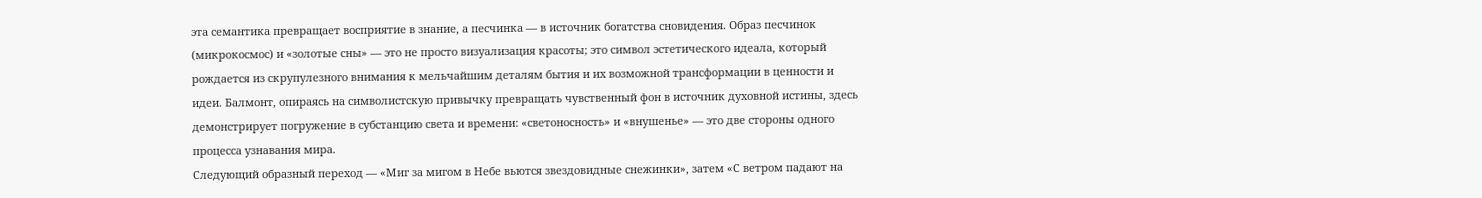эта семантика превращает восприятие в знание, а песчинка — в источник богатства сновидения. Образ песчинок (микрокосмос) и «золотые сны» — это не просто визуализация красоты; это символ эстетического идеала, который рождается из скрупулезного внимания к мельчайшим деталям бытия и их возможной трансформации в ценности и идеи. Балмонт, опираясь на символистскую привычку превращать чувственный фон в источник духовной истины, здесь демонстрирует погружение в субстанцию света и времени: «светоносность» и «внушенье» — это две стороны одного процесса узнавания мира.
Следующий образный переход — «Миг за мигом в Небе вьются звездовидные снежинки», затем «С ветром падают на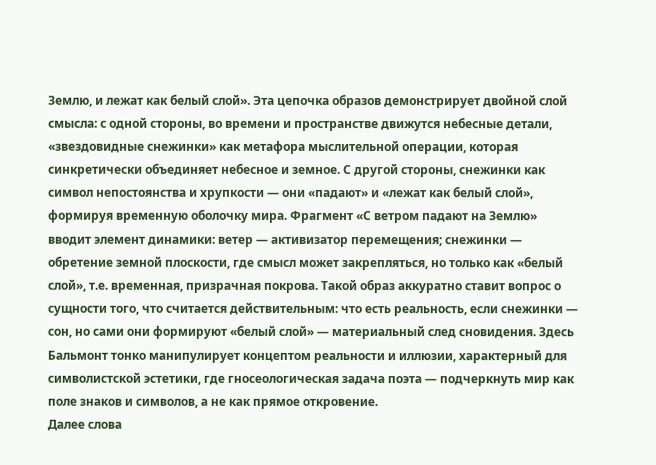Землю, и лежат как белый слой». Эта цепочка образов демонстрирует двойной слой смысла: с одной стороны, во времени и пространстве движутся небесные детали, «звездовидные снежинки» как метафора мыслительной операции, которая синкретически объединяет небесное и земное. С другой стороны, снежинки как символ непостоянства и хрупкости — они «падают» и «лежат как белый слой», формируя временную оболочку мира. Фрагмент «С ветром падают на Землю» вводит элемент динамики: ветер — активизатор перемещения; снежинки — обретение земной плоскости, где смысл может закрепляться, но только как «белый слой», т.е. временная, призрачная покрова. Такой образ аккуратно ставит вопрос о сущности того, что считается действительным: что есть реальность, если снежинки — сон, но сами они формируют «белый слой» — материальный след сновидения. Здесь Бальмонт тонко манипулирует концептом реальности и иллюзии, характерный для символистской эстетики, где гносеологическая задача поэта — подчеркнуть мир как поле знаков и символов, а не как прямое откровение.
Далее слова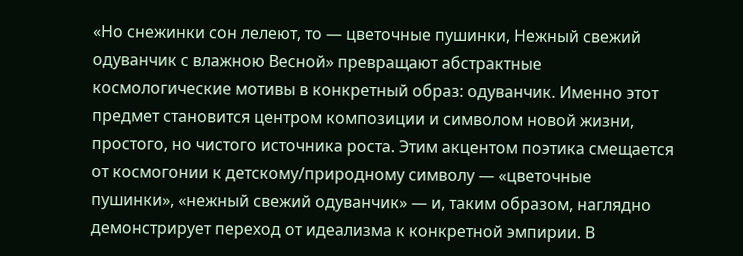«Но снежинки сон лелеют, то — цветочные пушинки, Нежный свежий одуванчик с влажною Весной» превращают абстрактные космологические мотивы в конкретный образ: одуванчик. Именно этот предмет становится центром композиции и символом новой жизни, простого, но чистого источника роста. Этим акцентом поэтика смещается от космогонии к детскому/природному символу — «цветочные пушинки», «нежный свежий одуванчик» — и, таким образом, наглядно демонстрирует переход от идеализма к конкретной эмпирии. В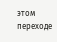этом переходе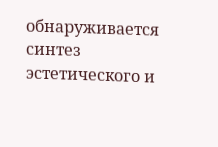обнаруживается синтез эстетического и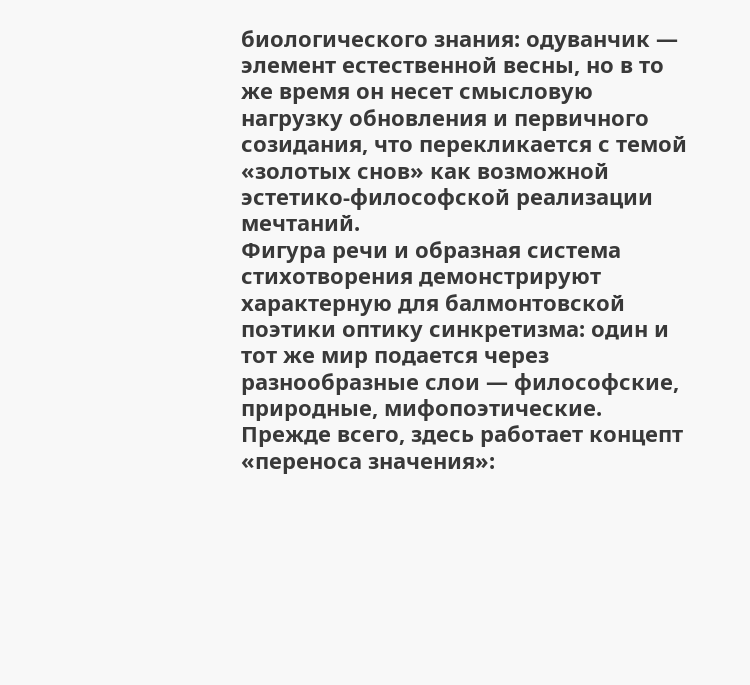биологического знания: одуванчик — элемент естественной весны, но в то же время он несет смысловую нагрузку обновления и первичного созидания, что перекликается с темой «золотых снов» как возможной эстетико-философской реализации мечтаний.
Фигура речи и образная система стихотворения демонстрируют характерную для балмонтовской поэтики оптику синкретизма: один и тот же мир подается через разнообразные слои — философские, природные, мифопоэтические. Прежде всего, здесь работает концепт «переноса значения»: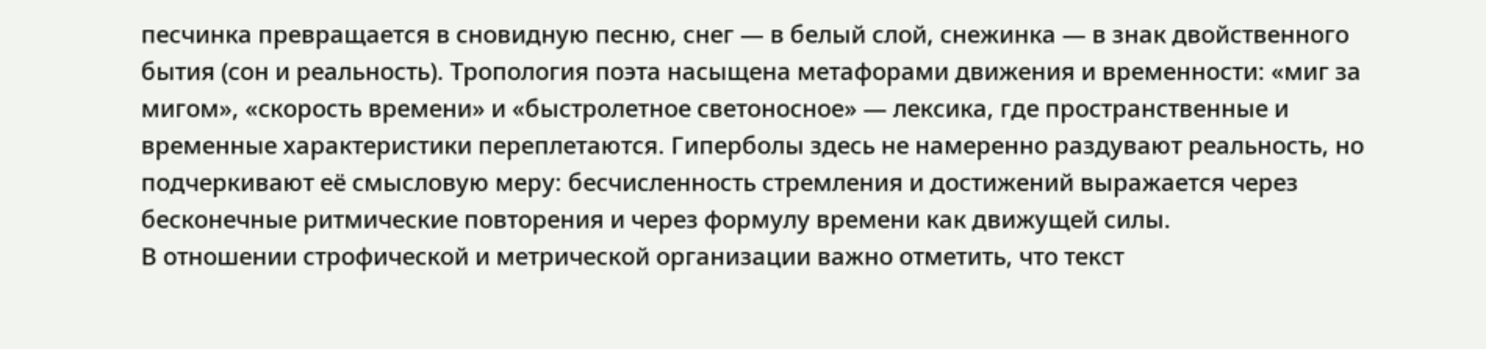песчинка превращается в сновидную песню, снег — в белый слой, снежинка — в знак двойственного бытия (сон и реальность). Тропология поэта насыщена метафорами движения и временности: «миг за мигом», «скорость времени» и «быстролетное светоносное» — лексика, где пространственные и временные характеристики переплетаются. Гиперболы здесь не намеренно раздувают реальность, но подчеркивают её смысловую меру: бесчисленность стремления и достижений выражается через бесконечные ритмические повторения и через формулу времени как движущей силы.
В отношении строфической и метрической организации важно отметить, что текст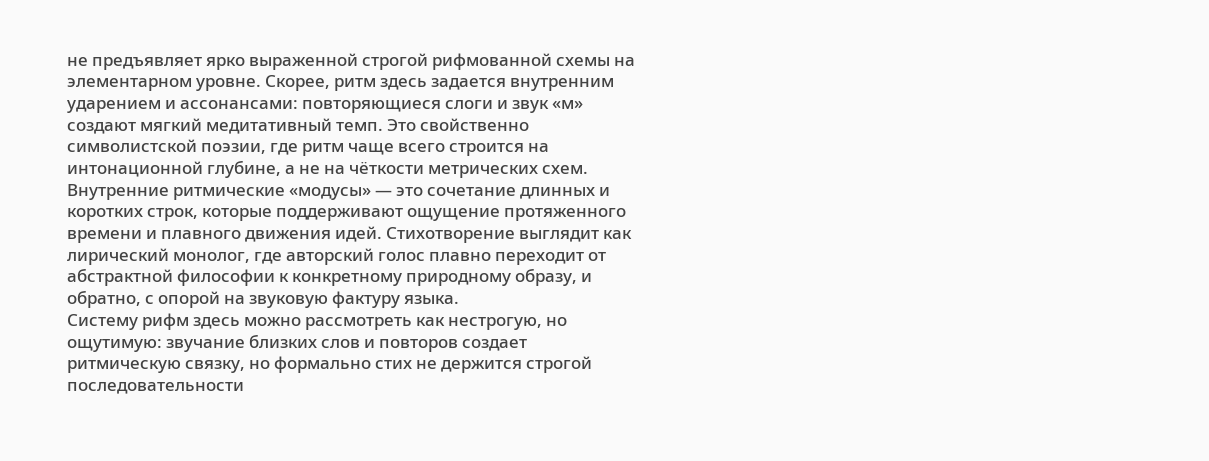не предъявляет ярко выраженной строгой рифмованной схемы на элементарном уровне. Скорее, ритм здесь задается внутренним ударением и ассонансами: повторяющиеся слоги и звук «м» создают мягкий медитативный темп. Это свойственно символистской поэзии, где ритм чаще всего строится на интонационной глубине, а не на чёткости метрических схем. Внутренние ритмические «модусы» — это сочетание длинных и коротких строк, которые поддерживают ощущение протяженного времени и плавного движения идей. Стихотворение выглядит как лирический монолог, где авторский голос плавно переходит от абстрактной философии к конкретному природному образу, и обратно, с опорой на звуковую фактуру языка.
Систему рифм здесь можно рассмотреть как нестрогую, но ощутимую: звучание близких слов и повторов создает ритмическую связку, но формально стих не держится строгой последовательности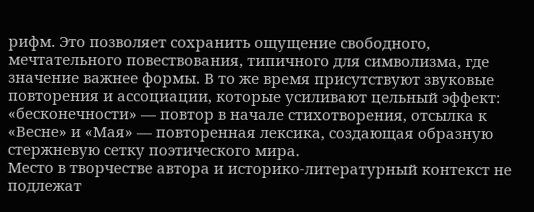рифм. Это позволяет сохранить ощущение свободного, мечтательного повествования, типичного для символизма, где значение важнее формы. В то же время присутствуют звуковые повторения и ассоциации, которые усиливают цельный эффект: «бесконечности» — повтор в начале стихотворения, отсылка к «Весне» и «Мая» — повторенная лексика, создающая образную стержневую сетку поэтического мира.
Место в творчестве автора и историко-литературный контекст не подлежат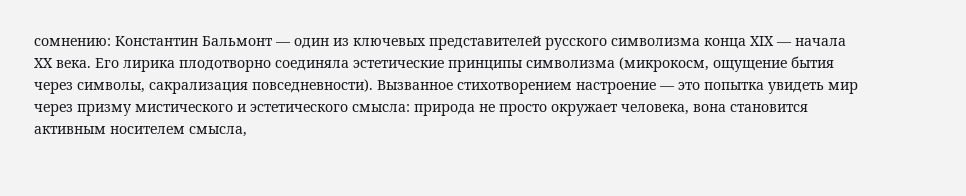сомнению: Константин Бальмонт — один из ключевых представителей русского символизма конца XIX — начала XX века. Его лирика плодотворно соединяла эстетические принципы символизма (микрокосм, ощущение бытия через символы, сакрализация повседневности). Вызванное стихотворением настроение — это попытка увидеть мир через призму мистического и эстетического смысла: природа не просто окружает человека, вона становится активным носителем смысла,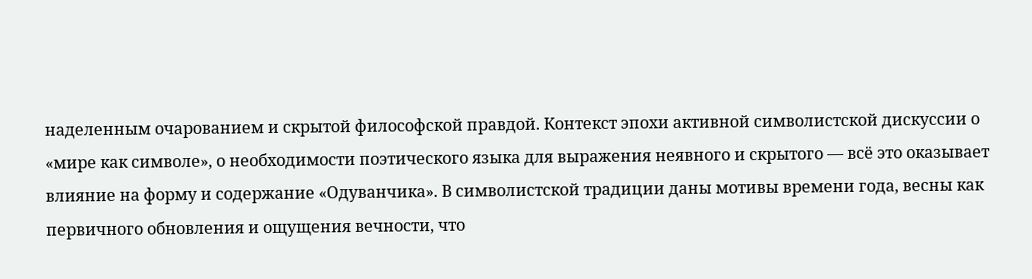наделенным очарованием и скрытой философской правдой. Контекст эпохи активной символистской дискуссии о «мире как символе», о необходимости поэтического языка для выражения неявного и скрытого — всё это оказывает влияние на форму и содержание «Одуванчика». В символистской традиции даны мотивы времени года, весны как первичного обновления и ощущения вечности, что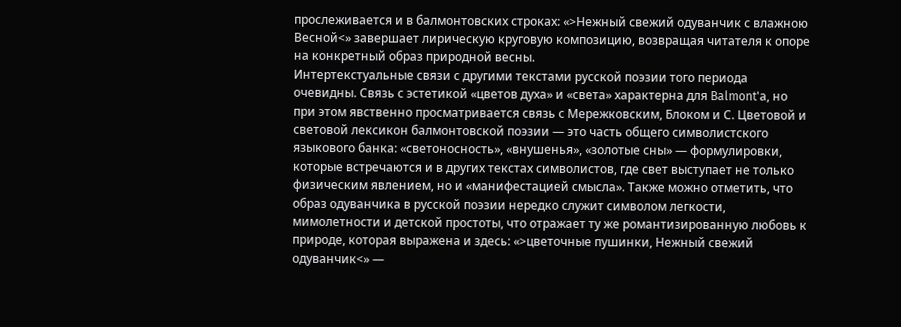прослеживается и в балмонтовских строках: «>Нежный свежий одуванчик с влажною Весной<» завершает лирическую круговую композицию, возвращая читателя к опоре на конкретный образ природной весны.
Интертекстуальные связи с другими текстами русской поэзии того периода очевидны. Связь с эстетикой «цветов духа» и «света» характерна для Balmont'а, но при этом явственно просматривается связь с Мережковским, Блоком и С. Цветовой и световой лексикон балмонтовской поэзии — это часть общего символистского языкового банка: «светоносность», «внушенья», «золотые сны» — формулировки, которые встречаются и в других текстах символистов, где свет выступает не только физическим явлением, но и «манифестацией смысла». Также можно отметить, что образ одуванчика в русской поэзии нередко служит символом легкости, мимолетности и детской простоты, что отражает ту же романтизированную любовь к природе, которая выражена и здесь: «>цветочные пушинки, Нежный свежий одуванчик<» —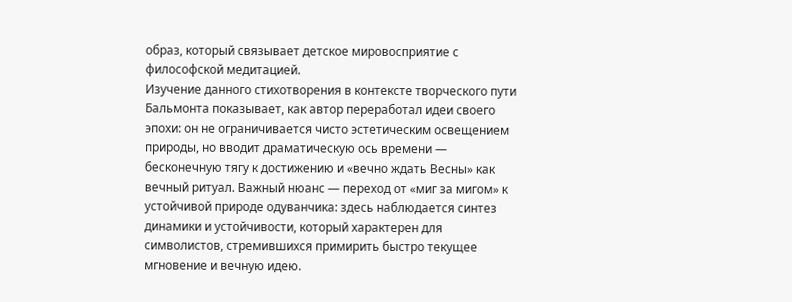образ, который связывает детское мировосприятие с философской медитацией.
Изучение данного стихотворения в контексте творческого пути Бальмонта показывает, как автор переработал идеи своего эпохи: он не ограничивается чисто эстетическим освещением природы, но вводит драматическую ось времени — бесконечную тягу к достижению и «вечно ждать Весны» как вечный ритуал. Важный нюанс — переход от «миг за мигом» к устойчивой природе одуванчика: здесь наблюдается синтез динамики и устойчивости, который характерен для символистов, стремившихся примирить быстро текущее мгновение и вечную идею.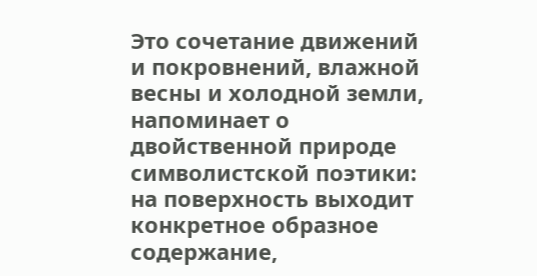Это сочетание движений и покровнений, влажной весны и холодной земли, напоминает о двойственной природе символистской поэтики: на поверхность выходит конкретное образное содержание,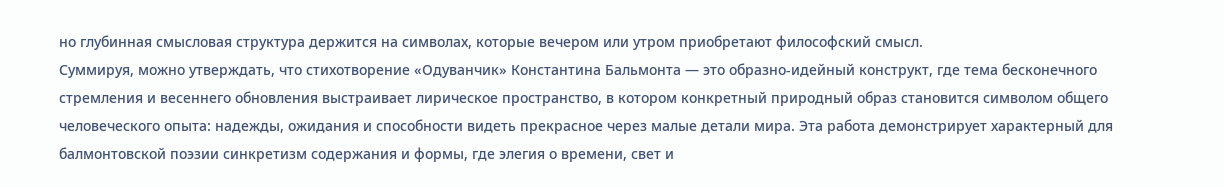но глубинная смысловая структура держится на символах, которые вечером или утром приобретают философский смысл.
Суммируя, можно утверждать, что стихотворение «Одуванчик» Константина Бальмонта — это образно-идейный конструкт, где тема бесконечного стремления и весеннего обновления выстраивает лирическое пространство, в котором конкретный природный образ становится символом общего человеческого опыта: надежды, ожидания и способности видеть прекрасное через малые детали мира. Эта работа демонстрирует характерный для балмонтовской поэзии синкретизм содержания и формы, где элегия о времени, свет и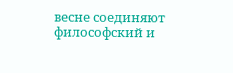весне соединяют философский и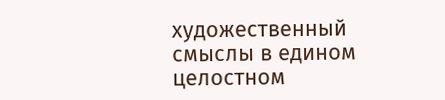художественный смыслы в едином целостном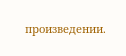произведении.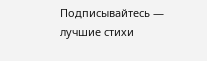Подписывайтесь — лучшие стихи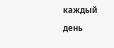каждый день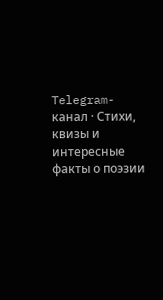Telegram-канал · Стихи, квизы и интересные факты о поэзии